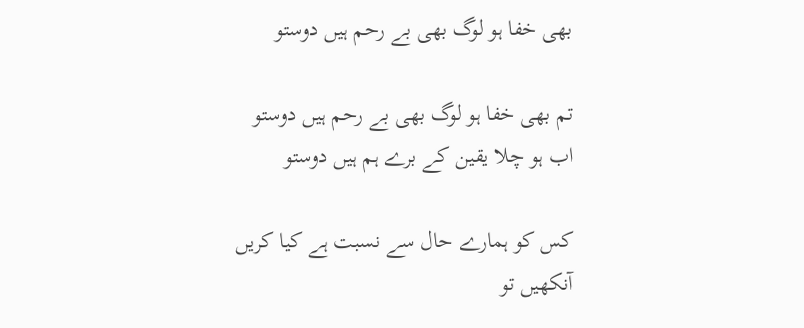بھی خفا ہو لوگ بھی بے رحم ہیں دوستو

تم بھی خفا ہو لوگ بھی بے رحم ہیں دوستو
اب ہو چلا یقین کے برے ہم ہیں دوستو

کس کو ہمارے حال سے نسبت ہے کیا کریں
آنکھیں تو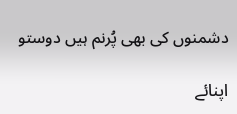دشمنوں کی بھی پُرنم ہیں دوستو

اپنائے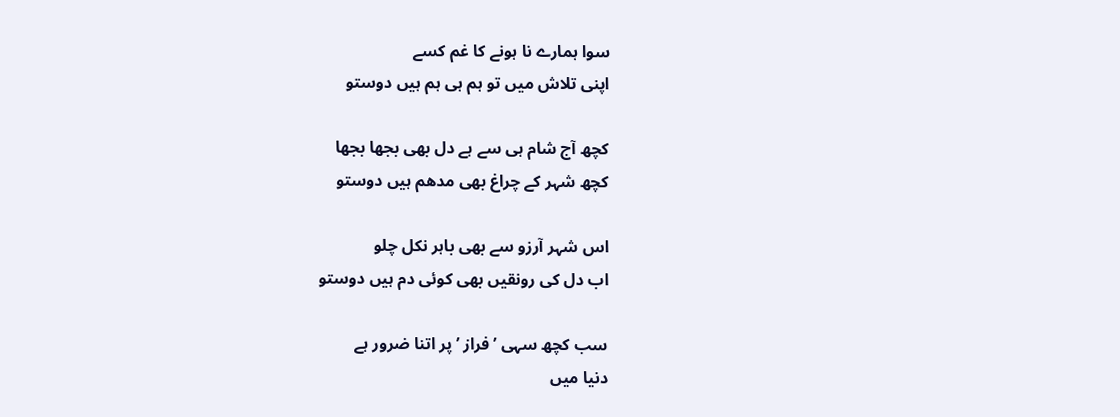سوا ہمارے نا ہونے کا غم کسے
اپنی تلاش میں تو ہم ہی ہم ہیں دوستو

کچھ آج شام ہی سے ہے دل بھی بجھا بجھا
کچھ شہر کے چراغ بھی مدھم ہیں دوستو

اس شہر آرزو سے بھی باہر نکل چلو
اب دل کی رونقیں بھی کوئی دم ہیں دوستو

سب کچھ سہی ’ فراز ’ پر اتنا ضرور ہے
دنیا میں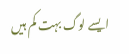ایسے لوگ بہت کم ہیں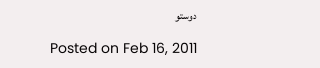دوستو

Posted on Feb 16, 2011